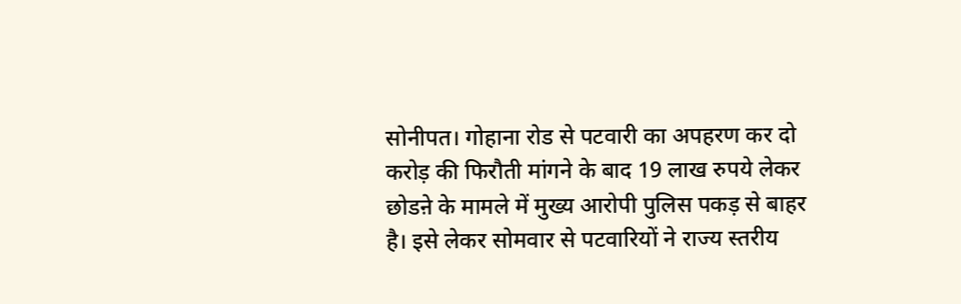सोनीपत। गोहाना रोड से पटवारी का अपहरण कर दो करोड़ की फिरौती मांगने के बाद 19 लाख रुपये लेकर छोडऩे के मामले में मुख्य आरोपी पुलिस पकड़ से बाहर है। इसे लेकर सोमवार से पटवारियों ने राज्य स्तरीय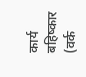कार्य बहिष्कार (वर्क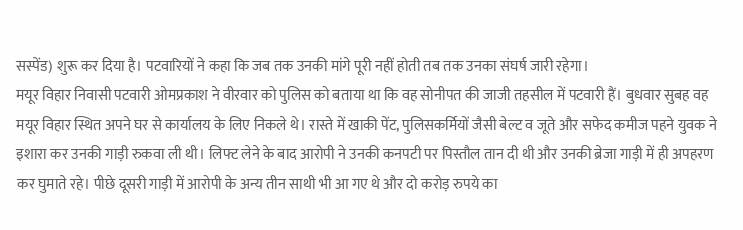सस्पेंड) शुरू कर दिया है। पटवारियों ने कहा कि जब तक उनकी मांगे पूरी नहीं होती तब तक उनका संघर्ष जारी रहेगा।
मयूर विहार निवासी पटवारी ओमप्रकाश ने वीरवार को पुलिस को बताया था कि वह सोनीपत की जाजी तहसील में पटवारी हैं। बुधवार सुबह वह मयूर विहार स्थित अपने घर से कार्यालय के लिए निकले थे। रास्ते में खाकी पेंट, पुलिसकर्मियों जैसी बेल्ट व जूते और सफेद कमीज पहने युवक ने इशारा कर उनकी गाड़ी रुकवा ली थी। लिफ्ट लेने के बाद आरोपी ने उनकी कनपटी पर पिस्तौल तान दी थी और उनकी ब्रेजा गाड़ी में ही अपहरण कर घुमाते रहे। पीछे दूसरी गाड़ी में आरोपी के अन्य तीन साथी भी आ गए थे और दो करोड़ रुपये का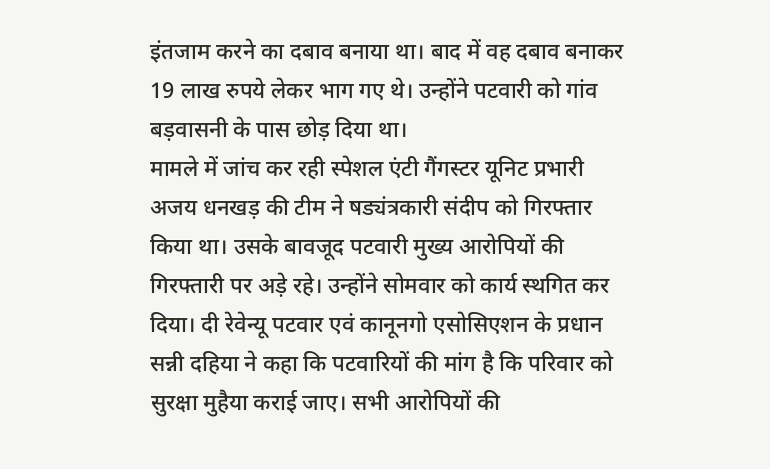इंतजाम करने का दबाव बनाया था। बाद में वह दबाव बनाकर 19 लाख रुपये लेकर भाग गए थे। उन्होंने पटवारी को गांव बड़वासनी के पास छोड़ दिया था।
मामले में जांच कर रही स्पेशल एंटी गैंगस्टर यूनिट प्रभारी अजय धनखड़ की टीम ने षड्यंत्रकारी संदीप को गिरफ्तार किया था। उसके बावजूद पटवारी मुख्य आरोपियों की गिरफ्तारी पर अड़े रहे। उन्होंने सोमवार को कार्य स्थगित कर दिया। दी रेवेन्यू पटवार एवं कानूनगो एसोसिएशन के प्रधान सन्नी दहिया ने कहा कि पटवारियों की मांग है कि परिवार को सुरक्षा मुहैया कराई जाए। सभी आरोपियों की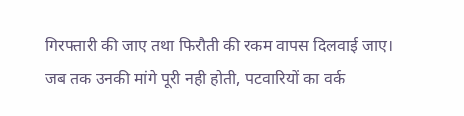गिरफ्तारी की जाए तथा फिरौती की रकम वापस दिलवाई जाए। जब तक उनकी मांगे पूरी नही होती, पटवारियों का वर्क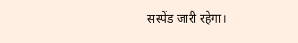सस्पेंड जारी रहेगा।